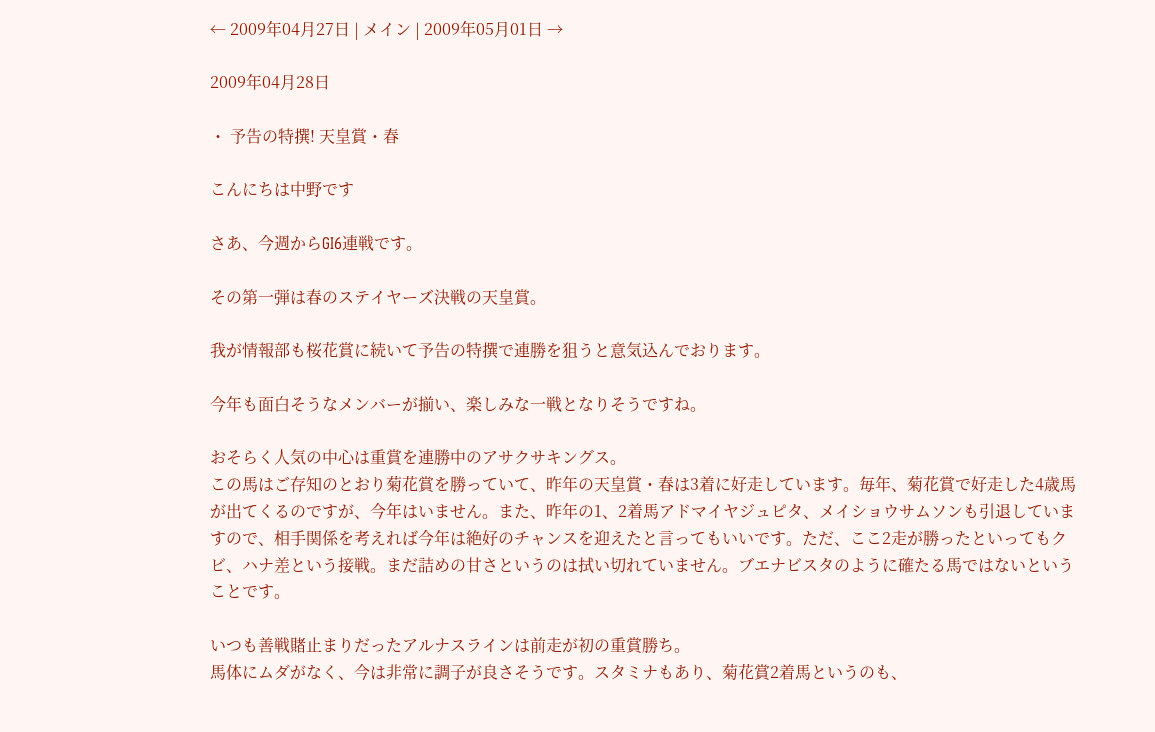← 2009年04月27日 | メイン | 2009年05月01日 →

2009年04月28日

・ 予告の特撰! 天皇賞・春

こんにちは中野です

さあ、今週からGI6連戦です。

その第一弾は春のステイヤーズ決戦の天皇賞。

我が情報部も桜花賞に続いて予告の特撰で連勝を狙うと意気込んでおります。

今年も面白そうなメンバーが揃い、楽しみな一戦となりそうですね。

おそらく人気の中心は重賞を連勝中のアサクサキングス。
この馬はご存知のとおり菊花賞を勝っていて、昨年の天皇賞・春は3着に好走しています。毎年、菊花賞で好走した4歳馬が出てくるのですが、今年はいません。また、昨年の1、2着馬アドマイヤジュピタ、メイショウサムソンも引退していますので、相手関係を考えれば今年は絶好のチャンスを迎えたと言ってもいいです。ただ、ここ2走が勝ったといってもクビ、ハナ差という接戦。まだ詰めの甘さというのは拭い切れていません。ブエナビスタのように確たる馬ではないということです。

いつも善戦賭止まりだったアルナスラインは前走が初の重賞勝ち。
馬体にムダがなく、今は非常に調子が良さそうです。スタミナもあり、菊花賞2着馬というのも、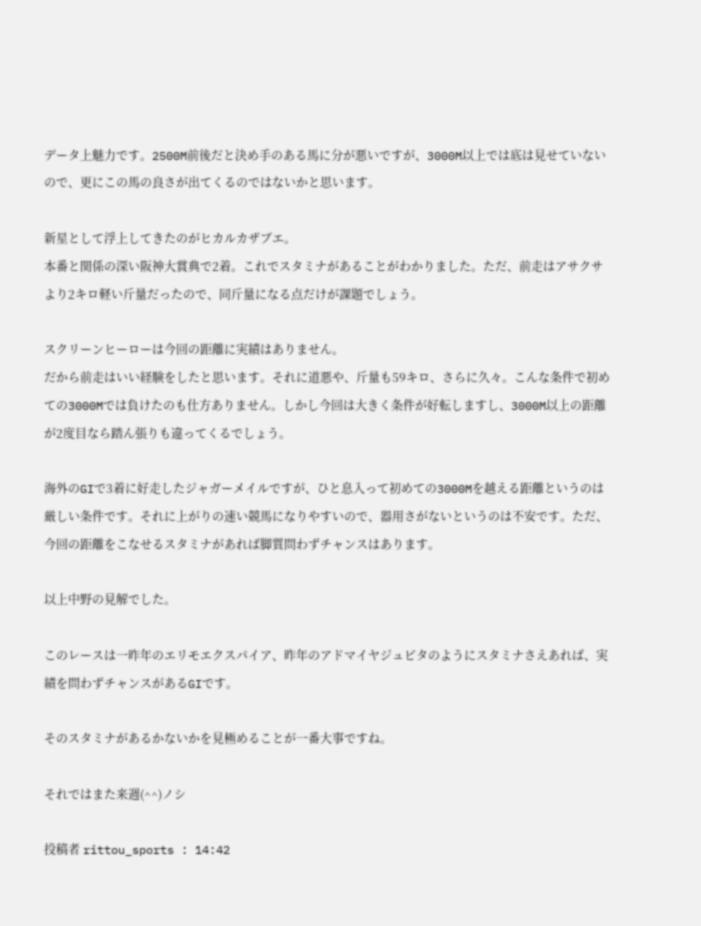データ上魅力です。2500M前後だと決め手のある馬に分が悪いですが、3000M以上では底は見せていないので、更にこの馬の良さが出てくるのではないかと思います。

新星として浮上してきたのがヒカルカザブエ。
本番と関係の深い阪神大賞典で2着。これでスタミナがあることがわかりました。ただ、前走はアサクサより2キロ軽い斤量だったので、同斤量になる点だけが課題でしょう。

スクリーンヒーローは今回の距離に実績はありません。
だから前走はいい経験をしたと思います。それに道悪や、斤量も59キロ、さらに久々。こんな条件で初めての3000Mでは負けたのも仕方ありません。しかし今回は大きく条件が好転しますし、3000M以上の距離が2度目なら踏ん張りも違ってくるでしょう。

海外のGIで3着に好走したジャガーメイルですが、ひと息入って初めての3000Mを越える距離というのは厳しい条件です。それに上がりの速い競馬になりやすいので、器用さがないというのは不安です。ただ、今回の距離をこなせるスタミナがあれば脚質問わずチャンスはあります。

以上中野の見解でした。

このレースは一昨年のエリモエクスパイア、昨年のアドマイヤジュピタのようにスタミナさえあれば、実績を問わずチャンスがあるGIです。

そのスタミナがあるかないかを見極めることが一番大事ですね。

それではまた来週(^^)ノシ

投稿者 rittou_sports : 14:42